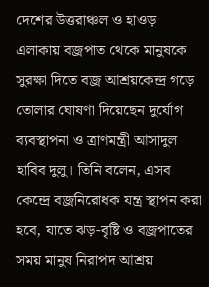দেশের উত্তরাঞ্চল ও হাওড় এলাকায় বজ্রপাত থেকে মানুষকে সুরক্ষা দিতে বজ্র আশ্রয়কেন্দ্র গড়ে তোলার ঘোষণা দিয়েছেন দুর্যোগ ব্যবস্থাপনা ও ত্রাণমন্ত্রী আসাদুল হাবিব দুলু। তিনি বলেন, এসব কেন্দ্রে বজ্রনিরোধক যন্ত্র স্থাপন করা হবে, যাতে ঝড়-বৃষ্টি ও বজ্রপাতের সময় মানুষ নিরাপদ আশ্রয়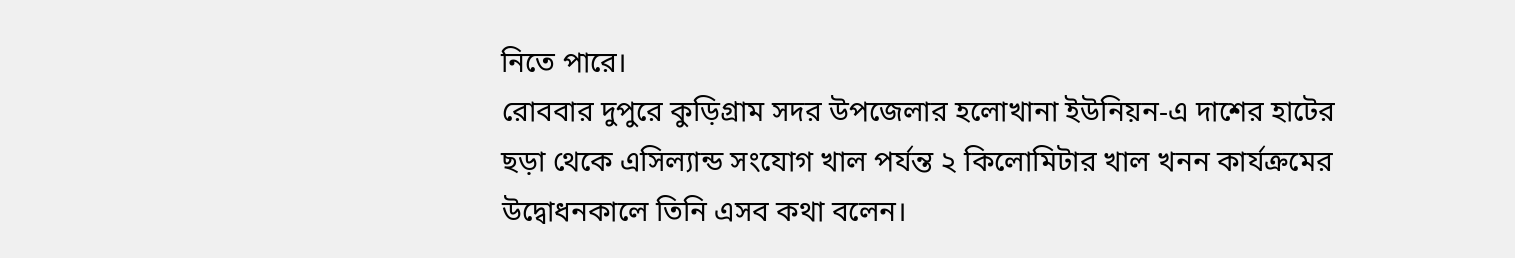নিতে পারে।
রোববার দুপুরে কুড়িগ্রাম সদর উপজেলার হলোখানা ইউনিয়ন-এ দাশের হাটের ছড়া থেকে এসিল্যান্ড সংযোগ খাল পর্যন্ত ২ কিলোমিটার খাল খনন কার্যক্রমের উদ্বোধনকালে তিনি এসব কথা বলেন।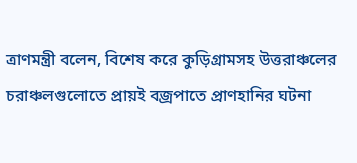ত্রাণমন্ত্রী বলেন, বিশেষ করে কুড়িগ্রামসহ উত্তরাঞ্চলের চরাঞ্চলগুলোতে প্রায়ই বজ্রপাতে প্রাণহানির ঘটনা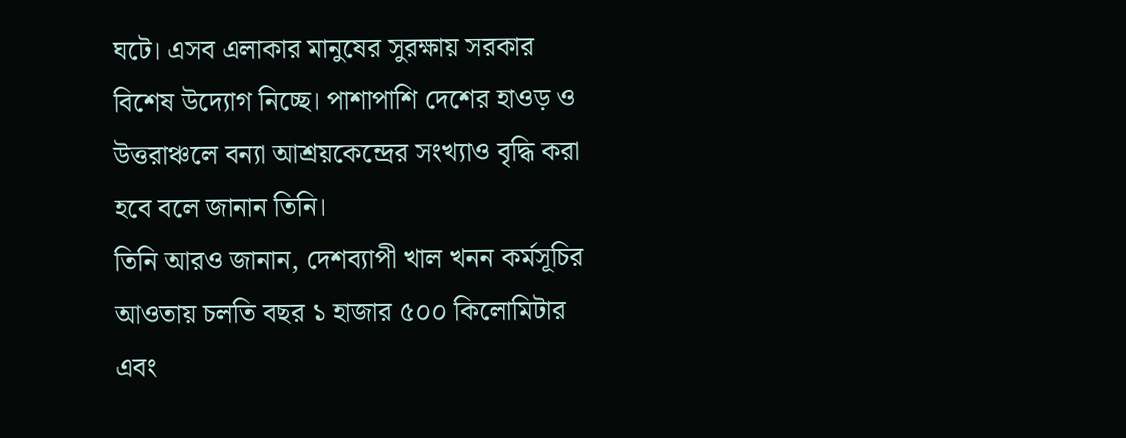ঘটে। এসব এলাকার মানুষের সুরক্ষায় সরকার বিশেষ উদ্যোগ নিচ্ছে। পাশাপাশি দেশের হাওড় ও উত্তরাঞ্চলে বন্যা আশ্রয়কেন্দ্রের সংখ্যাও বৃদ্ধি করা হবে বলে জানান তিনি।
তিনি আরও জানান, দেশব্যাপী খাল খনন কর্মসূচির আওতায় চলতি বছর ১ হাজার ৫০০ কিলোমিটার এবং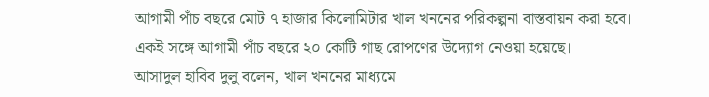আগামী পাঁচ বছরে মোট ৭ হাজার কিলোমিটার খাল খননের পরিকল্পনা বাস্তবায়ন করা হবে। একই সঙ্গে আগামী পাঁচ বছরে ২০ কোটি গাছ রোপণের উদ্যোগ নেওয়া হয়েছে।
আসাদুল হাবিব দুলু বলেন, খাল খননের মাধ্যমে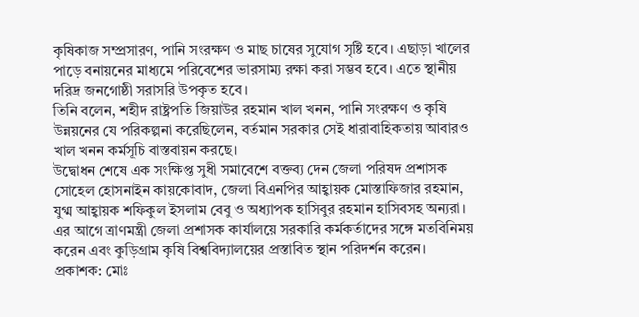কৃষিকাজ সম্প্রসারণ, পানি সংরক্ষণ ও মাছ চাষের সুযোগ সৃষ্টি হবে। এছাড়া খালের পাড়ে বনায়নের মাধ্যমে পরিবেশের ভারসাম্য রক্ষা করা সম্ভব হবে। এতে স্থানীয় দরিদ্র জনগোষ্ঠী সরাসরি উপকৃত হবে।
তিনি বলেন, শহীদ রাষ্ট্রপতি জিয়াউর রহমান খাল খনন, পানি সংরক্ষণ ও কৃষি উন্নয়নের যে পরিকল্পনা করেছিলেন, বর্তমান সরকার সেই ধারাবাহিকতায় আবারও খাল খনন কর্মসূচি বাস্তবায়ন করছে।
উদ্বোধন শেষে এক সংক্ষিপ্ত সুধী সমাবেশে বক্তব্য দেন জেলা পরিষদ প্রশাসক সোহেল হোসনাইন কায়কোবাদ, জেলা বিএনপির আহ্বায়ক মোস্তাফিজার রহমান, যুগ্ম আহ্বায়ক শফিকুল ইসলাম বেবু ও অধ্যাপক হাসিবুর রহমান হাসিবসহ অন্যরা।
এর আগে ত্রাণমন্ত্রী জেলা প্রশাসক কার্যালয়ে সরকারি কর্মকর্তাদের সঙ্গে মতবিনিময় করেন এবং কুড়িগ্রাম কৃষি বিশ্ববিদ্যালয়ের প্রস্তাবিত স্থান পরিদর্শন করেন।
প্রকাশক: মোঃ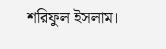শরিফুল ইসলাম।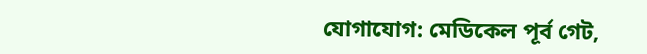যোগাযোগ: মেডিকেল পূর্ব গেট,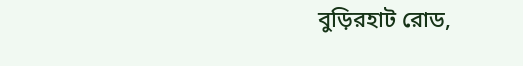বুড়িরহাট রোড,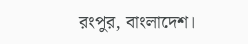রংপুর, বাংলাদেশ।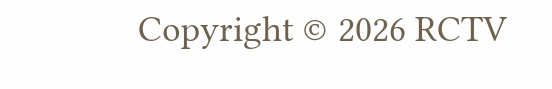Copyright © 2026 RCTV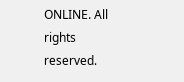ONLINE. All rights reserved.